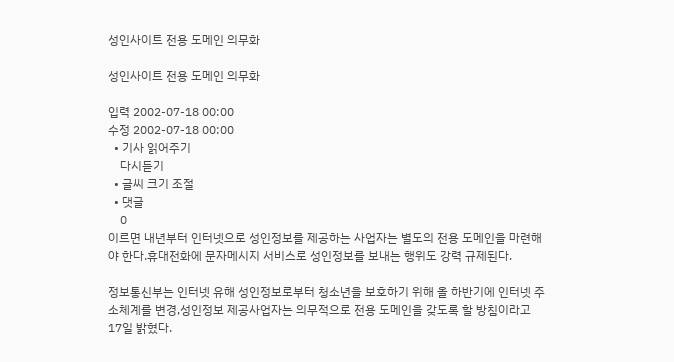성인사이트 전용 도메인 의무화

성인사이트 전용 도메인 의무화

입력 2002-07-18 00:00
수정 2002-07-18 00:00
  • 기사 읽어주기
    다시듣기
  • 글씨 크기 조절
  • 댓글
    0
이르면 내년부터 인터넷으로 성인정보를 제공하는 사업자는 별도의 전용 도메인을 마련해야 한다.휴대전화에 문자메시지 서비스로 성인정보를 보내는 행위도 강력 규제된다.

정보통신부는 인터넷 유해 성인정보로부터 청소년을 보호하기 위해 올 하반기에 인터넷 주소체계를 변경,성인정보 제공사업자는 의무적으로 전용 도메인을 갖도록 할 방침이라고 17일 밝혔다.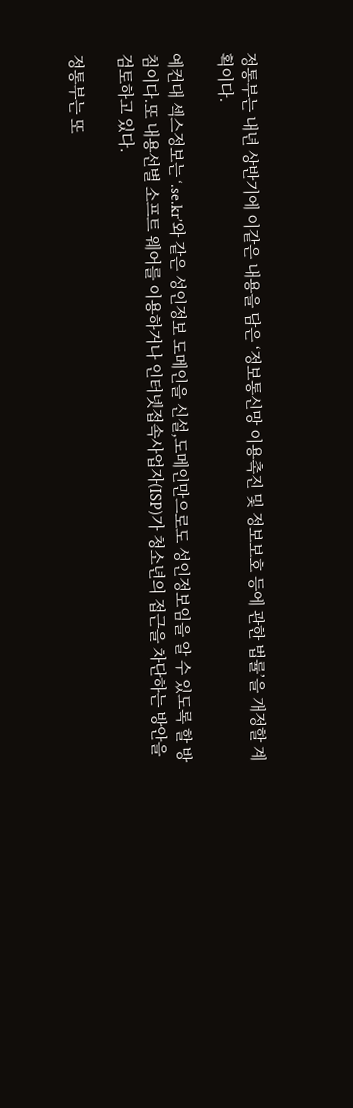정통부는 내년 상반기에 이같은 내용을 담은 ‘정보통신망 이용촉진 및 정보보호 등에 관한 법률’을 개정할 계획이다.

예컨대 섹스정보는 ‘.se.kr’와 같은 성인정보 도메인을 신설,도메인만으로도 성인정보임을 알 수 있도록 할 방침이다.또 내용선별 소프트 웨어를 이용하거나 인터넷접속사업자(ISP)가 청소년의 접근을 차단하는 방안을 검토하고 있다.

정통부는 또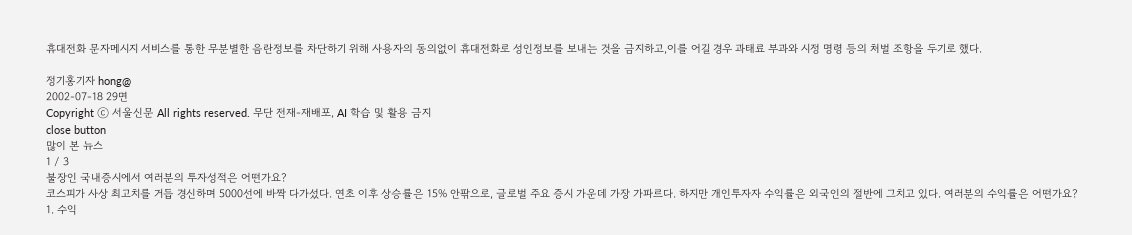휴대전화 문자메시지 서비스를 통한 무분별한 음란정보를 차단하기 위해 사용자의 동의없이 휴대전화로 성인정보를 보내는 것을 금지하고,이를 어길 경우 과태료 부과와 시정 명령 등의 처벌 조항을 두기로 했다.

정기홍기자 hong@
2002-07-18 29면
Copyright ⓒ 서울신문 All rights reserved. 무단 전재-재배포, AI 학습 및 활용 금지
close button
많이 본 뉴스
1 / 3
불장인 국내증시에서 여러분의 투자성적은 어떤가요?
코스피가 사상 최고치를 거듭 경신하며 5000선에 바짝 다가섰다. 연초 이후 상승률은 15% 안팎으로, 글로벌 주요 증시 가운데 가장 가파르다. 하지만 개인투자자 수익률은 외국인의 절반에 그치고 있다. 여러분의 수익률은 어떤가요?
1. 수익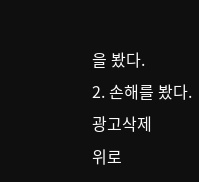을 봤다.
2. 손해를 봤다.
광고삭제
위로